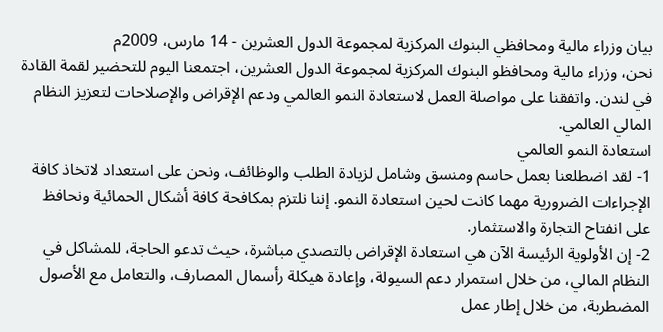بيان وزراء مالية ومحافظي البنوك المركزية لمجموعة الدول العشرين - 14 مارس، 2009م
نحن، وزراء مالية ومحافظو البنوك المركزية لمجموعة الدول العشرين، اجتمعنا اليوم للتحضير لقمة القادة في لندن. واتفقنا على مواصلة العمل لاستعادة النمو العالمي ودعم الإقراض والإصلاحات لتعزيز النظام المالي العالمي.
استعادة النمو العالمي
1- لقد اضطلعنا بعمل حاسم ومنسق وشامل لزيادة الطلب والوظائف، ونحن على استعداد لاتخاذ كافة الإجراءات الضرورية مهما كانت لحين استعادة النمو. إننا نلتزم بمكافحة كافة أشكال الحمائية ونحافظ على انفتاح التجارة والاستثمار.
2- إن الأولوية الرئيسة الآن هي استعادة الإقراض بالتصدي مباشرة، حيث تدعو الحاجة، للمشاكل في النظام المالي، من خلال استمرار دعم السيولة، وإعادة هيكلة رأسمال المصارف، والتعامل مع الأصول المضطربة، من خلال إطار عمل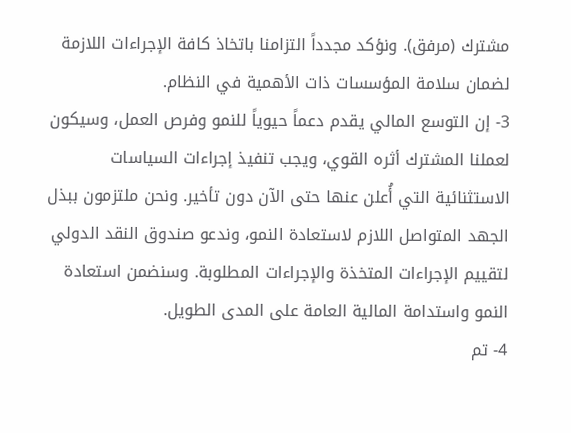مشترك (مرفق). ونؤكد مجدداً التزامنا باتخاذ كافة الإجراءات اللازمة لضمان سلامة المؤسسات ذات الأهمية في النظام.
3- إن التوسع المالي يقدم دعماً حيوياً للنمو وفرص العمل، وسيكون لعملنا المشترك أثره القوي، ويجب تنفيذ إجراءات السياسات الاستثنائية التي أُعلن عنها حتى الآن دون تأخير. ونحن ملتزمون ببذل الجهد المتواصل اللازم لاستعادة النمو، وندعو صندوق النقد الدولي لتقييم الإجراءات المتخذة والإجراءات المطلوبة. وسنضمن استعادة النمو واستدامة المالية العامة على المدى الطويل.
4- تم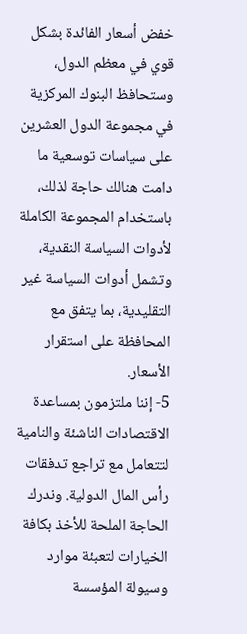خفض أسعار الفائدة بشكل قوي في معظم الدول، وستحافظ البنوك المركزية في مجموعة الدول العشرين على سياسات توسعية ما دامت هنالك حاجة لذلك، باستخدام المجموعة الكاملة لأدوات السياسة النقدية، وتشمل أدوات السياسة غير التقليدية، بما يتفق مع المحافظة على استقرار الأسعار.
5- إننا ملتزمون بمساعدة الاقتصادات الناشئة والنامية لتتعامل مع تراجع تدفقات رأس المال الدولية. وندرك الحاجة الملحة للأخذ بكافة الخيارات لتعبئة موارد وسيولة المؤسسة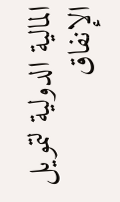المالية الدولية لتمويل الإنفاق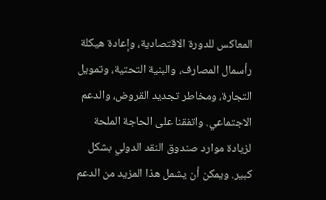المعاكس للدورة الاقتصادية، وإعادة هيكلة رأسمال المصارف، والبنية التحتية، وتمويل التجارة، ومخاطر تجديد القروض، والدعم الاجتماعي. واتفقنا على الحاجة الملحة لزيادة موارد صندوق النقد الدولي بشكل كبير. ويمكن أن يشمل هذا المزيد من الدعم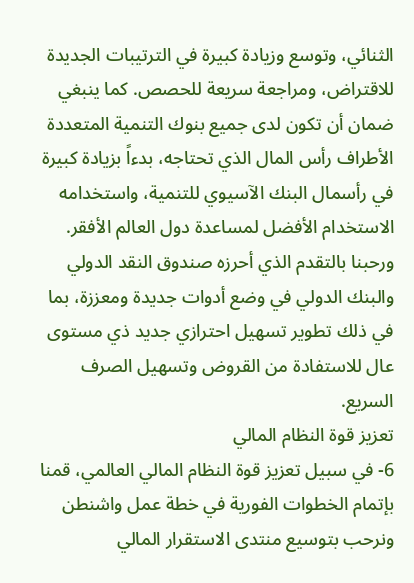الثنائي، وتوسع وزيادة كبيرة في الترتيبات الجديدة للاقتراض، ومراجعة سريعة للحصص. كما ينبغي ضمان أن تكون لدى جميع بنوك التنمية المتعددة الأطراف رأس المال الذي تحتاجه، بدءاً بزيادة كبيرة في رأسمال البنك الآسيوي للتنمية، واستخدامه الاستخدام الأفضل لمساعدة دول العالم الأفقر. ورحبنا بالتقدم الذي أحرزه صندوق النقد الدولي والبنك الدولي في وضع أدوات جديدة ومعززة، بما في ذلك تطوير تسهيل احترازي جديد ذي مستوى عال للاستفادة من القروض وتسهيل الصرف السريع.
تعزيز قوة النظام المالي
6- في سبيل تعزيز قوة النظام المالي العالمي، قمنا بإتمام الخطوات الفورية في خطة عمل واشنطن ونرحب بتوسيع منتدى الاستقرار المالي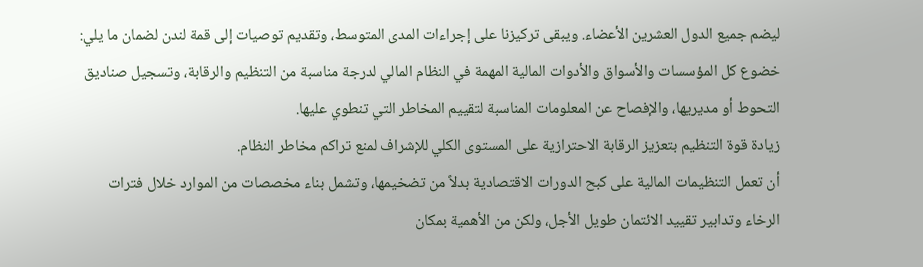ليضم جميع الدول العشرين الأعضاء. ويبقى تركيزنا على إجراءات المدى المتوسط، وتقديم توصيات إلى قمة لندن لضمان ما يلي:
خضوع كل المؤسسات والأسواق والأدوات المالية المهمة في النظام المالي لدرجة مناسبة من التنظيم والرقابة، وتسجيل صناديق التحوط أو مديريها، والإفصاح عن المعلومات المناسبة لتقييم المخاطر التي تنطوي عليها.
زيادة قوة التنظيم بتعزيز الرقابة الاحترازية على المستوى الكلي للإشراف لمنع تراكم مخاطر النظام.
أن تعمل التنظيمات المالية على كبح الدورات الاقتصادية بدلاً من تضخيمها، وتشمل بناء مخصصات من الموارد خلال فترات الرخاء وتدابير تقييد الائتمان طويل الأجل، ولكن من الأهمية بمكان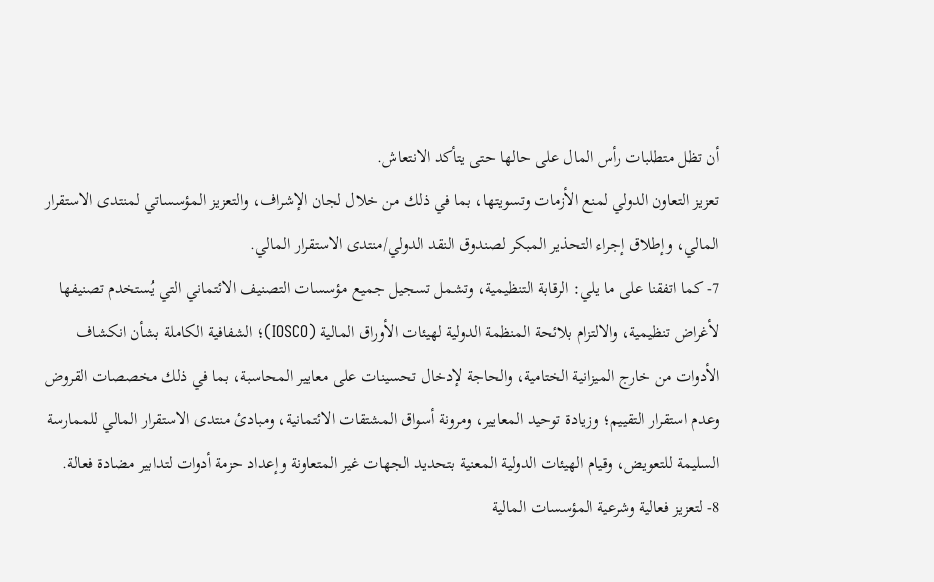أن تظل متطلبات رأس المال على حالها حتى يتأكد الانتعاش.
تعزيز التعاون الدولي لمنع الأزمات وتسويتها، بما في ذلك من خلال لجان الإشراف، والتعزيز المؤسساتي لمنتدى الاستقرار المالي، وإطلاق إجراء التحذير المبكر لصندوق النقد الدولي/منتدى الاستقرار المالي.
7- كما اتفقنا على ما يلي: الرقابة التنظيمية، وتشمل تسجيل جميع مؤسسات التصنيف الائتماني التي يُستخدم تصنيفها لأغراض تنظيمية، والالتزام بلائحة المنظمة الدولية لهيئات الأوراق المالية (IOSCO)؛ الشفافية الكاملة بشأن انكشاف الأدوات من خارج الميزانية الختامية، والحاجة لإدخال تحسينات على معايير المحاسبة، بما في ذلك مخصصات القروض وعدم استقرار التقييم؛ وزيادة توحيد المعايير، ومرونة أسواق المشتقات الائتمانية، ومبادئ منتدى الاستقرار المالي للممارسة السليمة للتعويض، وقيام الهيئات الدولية المعنية بتحديد الجهات غير المتعاونة وإعداد حزمة أدوات لتدابير مضادة فعالة.
8- لتعزيز فعالية وشرعية المؤسسات المالية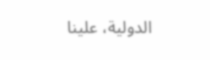الدولية، علينا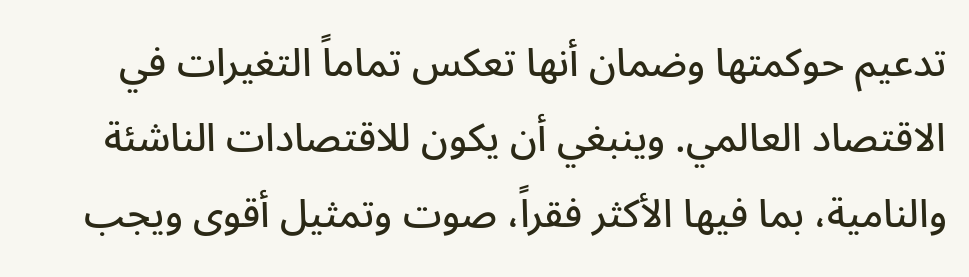تدعيم حوكمتها وضمان أنها تعكس تماماً التغيرات في الاقتصاد العالمي. وينبغي أن يكون للاقتصادات الناشئة والنامية، بما فيها الأكثر فقراً، صوت وتمثيل أقوى ويجب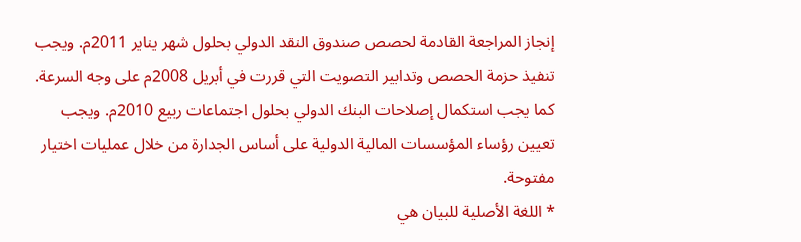إنجاز المراجعة القادمة لحصص صندوق النقد الدولي بحلول شهر يناير 2011م. ويجب تنفيذ حزمة الحصص وتدابير التصويت التي قررت في أبريل 2008م على وجه السرعة. كما يجب استكمال إصلاحات البنك الدولي بحلول اجتماعات ربيع 2010م. ويجب تعيين رؤساء المؤسسات المالية الدولية على أساس الجدارة من خلال عمليات اختيار مفتوحة.
* اللغة الأصلية للبيان هي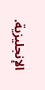الإنجليزية.